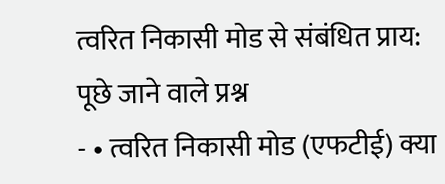त्वरित निकासी मोड से संबंधित प्राय: पूछे जाने वाले प्रश्न
- • त्वरित निकासी मोड (एफटीई) क्या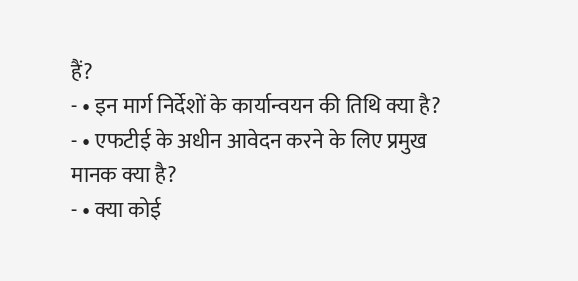हैं?
- • इन मार्ग निर्देशों के कार्यान्वयन की तिथि क्या है?
- • एफटीई के अधीन आवेदन करने के लिए प्रमुख मानक क्या है?
- • क्या कोई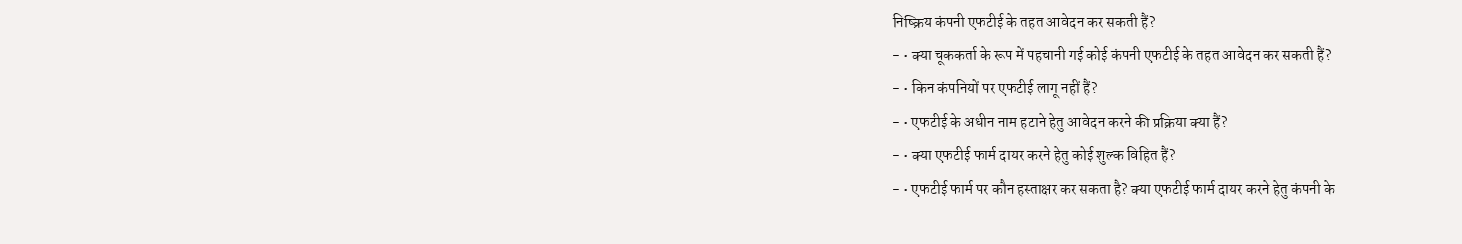निष्क्रिय कंपनी एफटीई के तहत आवेदन कर सकती हैं?
- • क्या चूककर्ता के रूप में पहचानी गई कोई कंपनी एफटीई के तहत आवेदन कर सकती हैं?
- • किन कंपनियों पर एफटीई लागू नहीं हैं?
- • एफटीई के अधीन नाम हटाने हेतु आवेदन करने की प्रक्रिया क्या हैं?
- • क्या एफटीई फार्म दायर करने हेतु कोई शुल्क विहित हैं?
- • एफटीई फार्म पर कौन हस्ताक्षर कर सकता है? क्या एफटीई फार्म दायर करने हेतु कंपनी के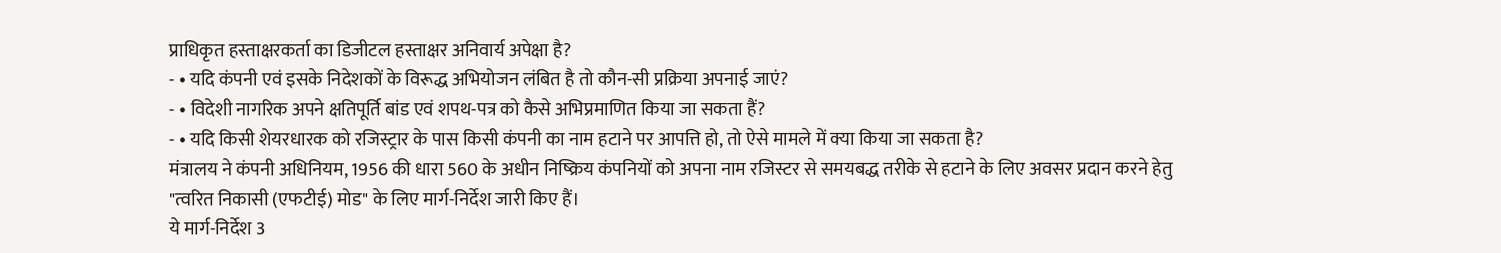प्राधिकृत हस्ताक्षरकर्ता का डिजीटल हस्ताक्षर अनिवार्य अपेक्षा है?
- • यदि कंपनी एवं इसके निदेशकों के विरूद्ध अभियोजन लंबित है तो कौन-सी प्रक्रिया अपनाई जाएं?
- • विदेशी नागरिक अपने क्षतिपूर्ति बांड एवं शपथ-पत्र को कैसे अभिप्रमाणित किया जा सकता हैं?
- • यदि किसी शेयरधारक को रजिस्ट्रार के पास किसी कंपनी का नाम हटाने पर आपत्ति हो, तो ऐसे मामले में क्या किया जा सकता है?
मंत्रालय ने कंपनी अधिनियम, 1956 की धारा 560 के अधीन निष्क्रिय कंपनियों को अपना नाम रजिस्टर से समयबद्ध तरीके से हटाने के लिए अवसर प्रदान करने हेतु "त्वरित निकासी (एफटीई) मोड" के लिए मार्ग-निर्देश जारी किए हैं।
ये मार्ग-निर्देश 3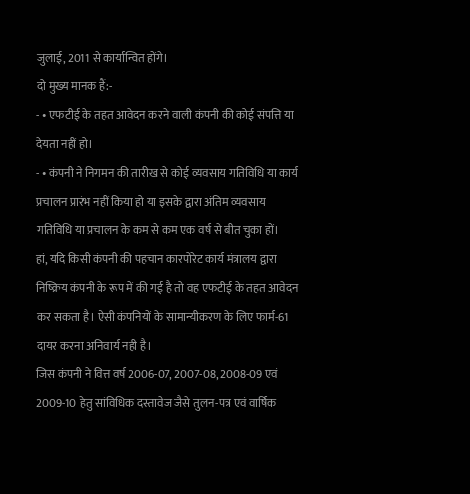जुलाई, 2011 से कार्यान्वित होंगे।
दो मुख्य मानक हैं:-
- • एफटीई के तहत आवेदन करने वाली कंपनी की कोई संपत्ति या देयता नहीं हो।
- • कंपनी ने निगमन की तारीख से कोई व्यवसाय गतिविधि या कार्य प्रचालन प्रारंभ नहीं किया हो या इसके द्वारा अंतिम व्यवसाय गतिविधि या प्रचालन के कम से कम एक वर्ष से बीत चुका हों।
हां, यदि किसी कंपनी की पहचान कारपोरेट कार्य मंत्रालय द्वारा निष्क्रिय कंपनी के रूप में की गई है तो वह एफटीई के तहत आवेदन कर सकता है। ऐसी कंपनियों के सामान्यीकरण के लिए फार्म-61 दायर करना अनिवार्य नही है।
जिस कंपनी ने वित्त वर्ष 2006-07, 2007-08, 2008-09 एवं 2009-10 हेतु सांविधिक दस्तावेज जैसे तुलन-पत्र एवं वार्षिक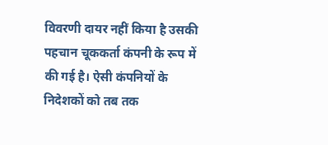विवरणी दायर नहीं किया है उसकी पहचान चूककर्ता कंपनी के रूप में की गई है। ऐसी कंपनियों के निदेशकों को तब तक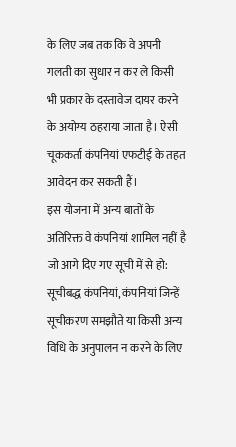के लिए जब तक कि वे अपनी गलती का सुधार न कर ले किसी भी प्रकार के दस्तावेज दायर करने के अयोग्य ठहराया जाता है। ऐसी चूककर्ता कंपनियां एफटीई के तहत आवेदन कर सकती हैं।
इस योजना में अन्य बातों के अतिरिक्त वे कंपनियां शामिल नहीं है जो आगे दिए गए सूची में से हो: सूचीबद्ध कंपनियां, कंपनियां जिन्हें सूचीकरण समझौते या किसी अन्य विधि के अनुपालन न करने के लिए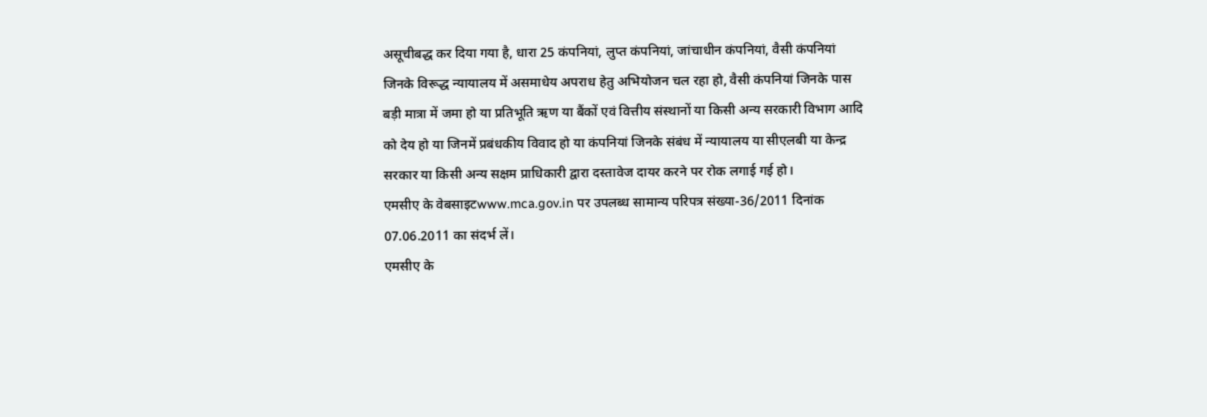असूचीबद्ध कर दिया गया है, धारा 25 कंपनियां, लुप्त कंपनियां, जांचाधीन कंपनियां, वैसी कंपनियां जिनके विरूद्ध न्यायालय में असमाधेय अपराध हेतु अभियोजन चल रहा हो, वैसी कंपनियां जिनके पास बड़ी मात्रा में जमा हो या प्रतिभूति ऋण या बैंकों एवं वित्तीय संस्थानों या किसी अन्य सरकारी विभाग आदि को देय हो या जिनमें प्रबंधकीय विवाद हो या कंपनियां जिनके संबंध में न्यायालय या सीएलबी या केन्द्र सरकार या किसी अन्य सक्षम प्राधिकारी द्वारा दस्तावेज दायर करने पर रोक लगाई गई हो।
एमसीए के वेबसाइटwww.mca.gov.in पर उपलब्ध सामान्य परिपत्र संख्या-36/2011 दिनांक 07.06.2011 का संदर्भ लें।
एमसीए के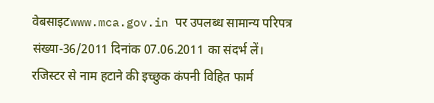वेबसाइटwww.mca.gov.in पर उपलब्ध सामान्य परिपत्र संख्या-36/2011 दिनांक 07.06.2011 का संदर्भ लें।
रजिस्टर से नाम हटाने की इच्छुक कंपनी विहित फार्म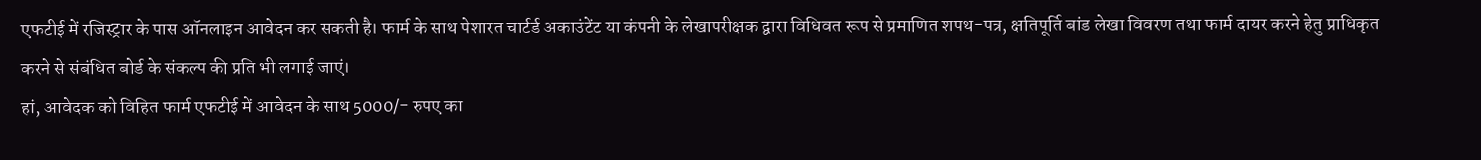एफटीई में रजिस्ट्रार के पास ऑनलाइन आवेदन कर सकती है। फार्म के साथ पेशारत चार्टर्ड अकाउंटेंट या कंपनी के लेखापरीक्षक द्वारा विधिवत रूप से प्रमाणित शपथ-पत्र, क्षतिपूर्ति बांड लेखा विवरण तथा फार्म दायर करने हेतु प्राधिकृत करने से संबंधित बोर्ड के संकल्प की प्रति भी लगाई जाएं।
हां, आवेदक को विहित फार्म एफटीई में आवेदन के साथ 5000/- रुपए का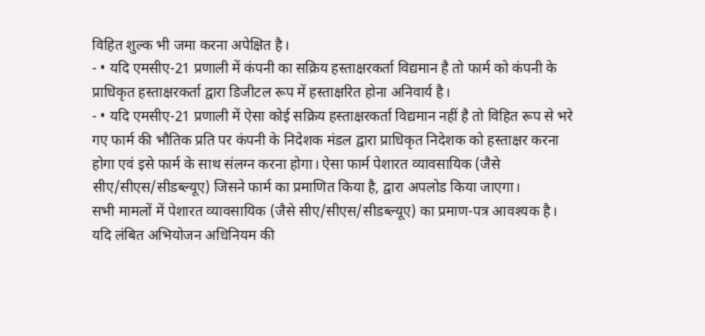विहित शुल्क भी जमा करना अपेक्षित है।
- • यदि एमसीए-21 प्रणाली में कंपनी का सक्रिय हस्ताक्षरकर्ता विद्यमान है तो फार्म को कंपनी के प्राधिकृत हस्ताक्षरकर्ता द्वारा डिजीटल रूप में हस्ताक्षरित होना अनिवार्य है।
- • यदि एमसीए-21 प्रणाली में ऐसा कोई सक्रिय हस्ताक्षरकर्ता विद्यमान नहीं है तो विहित रूप से भरे गए फार्म की भौतिक प्रति पर कंपनी के निदेशक मंडल द्वारा प्राधिकृत निदेशक को हस्ताक्षर करना होगा एवं इसे फार्म के साथ संलग्न करना होगा। ऐसा फार्म पेशारत व्यावसायिक (जैसे सीए/सीएस/सीडब्ल्यूए) जिसने फार्म का प्रमाणित किया है, द्वारा अपलोड किया जाएगा।
सभी मामलों में पेशारत व्यावसायिक (जैसे सीए/सीएस/सीडब्ल्यूए) का प्रमाण-पत्र आवश्यक है।
यदि लंबित अभियोजन अधिनियम की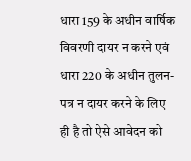धारा 159 के अधीन वार्षिक विवरणी दायर न करने एवं धारा 220 के अधीन तुलन-पत्र न दायर करने के लिए ही है तो ऐसे आवेदन को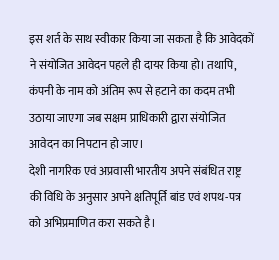इस शर्त के साथ स्वीकार किया जा सकता है कि आवेदकों ने संयोजित आवेदन पहले ही दायर किया हो। तथापि, कंपनी के नाम को अंतिम रूप से हटाने का कदम तभी उठाया जाएगा जब सक्षम प्राधिकारी द्वारा संयोजित आवेदन का निपटान हो जाए।
देशी नागरिक एवं अप्रवासी भारतीय अपने संबंधित राष्ट्र की विधि के अनुसार अपने क्षतिपूर्ति बांड एवं शपथ-पत्र को अभिप्रमाणित करा सकते है।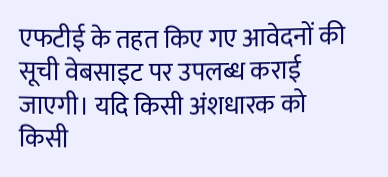एफटीई के तहत किए गए आवेदनों की सूची वेबसाइट पर उपलब्ध कराई जाएगी। यदि किसी अंशधारक को किसी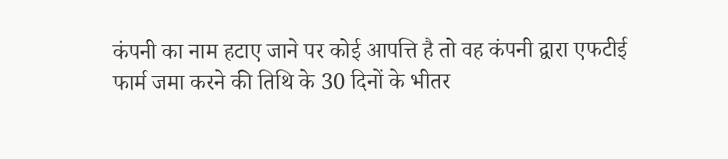कंपनी का नाम हटाए जाने पर कोई आपत्ति है तो वह कंपनी द्वारा एफटीई फार्म जमा करने की तिथि के 30 दिनों के भीतर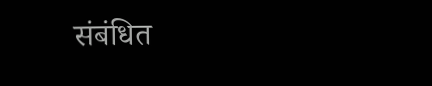संबंधित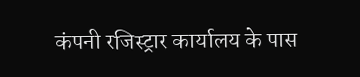कंपनी रजिस्ट्रार कार्यालय के पास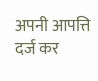अपनी आपत्ति दर्ज कर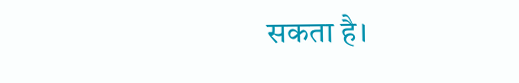सकता है।